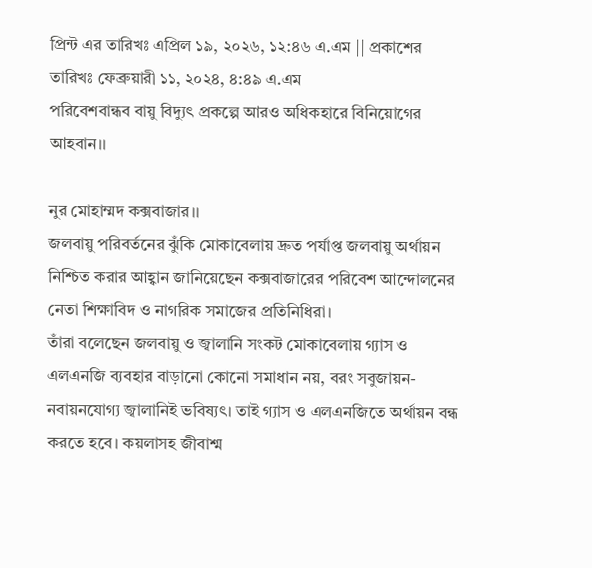প্রিন্ট এর তারিখঃ এপ্রিল ১৯, ২০২৬, ১২:৪৬ এ.এম || প্রকাশের তারিখঃ ফেব্রুয়ারী ১১, ২০২৪, ৪:৪৯ এ.এম
পরিবেশবান্ধব বায়ু বিদ্যুৎ প্রকল্পে আরও অধিকহারে বিনিয়োগের আহবান।।

নুর মোহাম্মদ কক্সবাজার।।
জলবায়ু পরিবর্তনের ঝুঁকি মোকাবেলায় দ্রুত পর্যাপ্ত জলবায়ু অর্থায়ন নিশ্চিত করার আহ্বান জানিয়েছেন কক্সবাজারের পরিবেশ আন্দোলনের নেতা শিক্ষাবিদ ও নাগরিক সমাজের প্রতিনিধিরা।
তাঁরা বলেছেন জলবায়ু ও জ্বালানি সংকট মোকাবেলায় গ্যাস ও এলএনজি ব্যবহার বাড়ানো কোনো সমাধান নয়, বরং সবুজায়ন-নবায়নযোগ্য জ্বালানিই ভবিষ্যৎ। তাই গ্যাস ও এলএনজিতে অর্থায়ন বন্ধ করতে হবে। কয়লাসহ জীবাশ্ম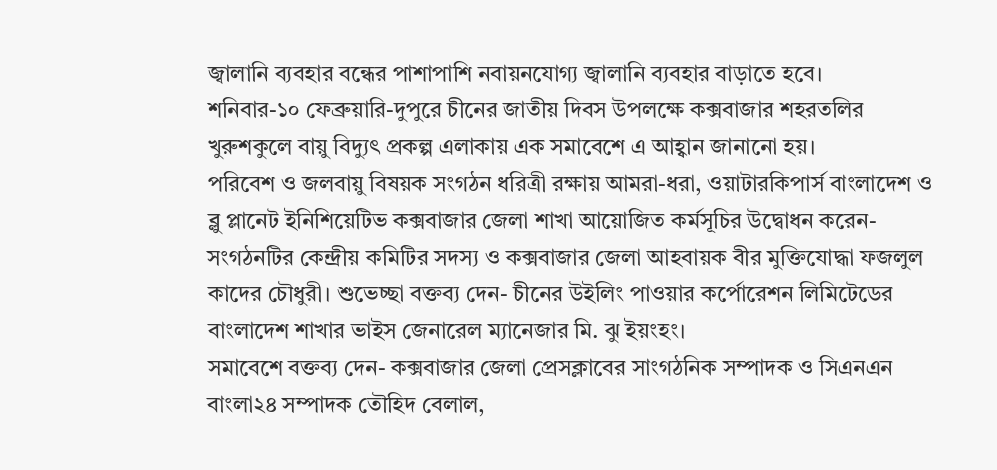জ্বালানি ব্যবহার বন্ধের পাশাপাশি নবায়নযোগ্য জ্বালানি ব্যবহার বাড়াতে হবে।
শনিবার-১০ ফেব্রুয়ারি-দুপুরে চীনের জাতীয় দিবস উপলক্ষে কক্সবাজার শহরতলির খুরুশকুলে বায়ু বিদ্যুৎ প্রকল্প এলাকায় এক সমাবেশে এ আহ্বান জানানো হয়।
পরিবেশ ও জলবায়ু বিষয়ক সংগঠন ধরিত্রী রক্ষায় আমরা-ধরা, ওয়াটারকিপার্স বাংলাদেশ ও ব্লু প্লানেট ইনিশিয়েটিভ কক্সবাজার জেলা শাখা আয়োজিত কর্মসূচির উদ্বোধন করেন- সংগঠনটির কেন্দ্রীয় কমিটির সদস্য ও কক্সবাজার জেলা আহবায়ক বীর মুক্তিযোদ্ধা ফজলুল কাদের চৌধুরী। শুভেচ্ছা বক্তব্য দেন- চীনের উইলিং পাওয়ার কর্পোরেশন লিমিটেডের বাংলাদেশ শাখার ভাইস জেনারেল ম্যানেজার মি. ঝু ইয়ংহং।
সমাবেশে বক্তব্য দেন- কক্সবাজার জেলা প্রেসক্লাবের সাংগঠনিক সম্পাদক ও সিএনএন বাংলা২৪ সম্পাদক তৌহিদ বেলাল,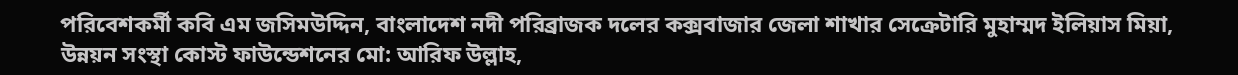পরিবেশকর্মী কবি এম জসিমউদ্দিন, বাংলাদেশ নদী পরিব্রাজক দলের কক্সবাজার জেলা শাখার সেক্রেটারি মুহাম্মদ ইলিয়াস মিয়া, উন্নয়ন সংস্থা কোস্ট ফাউন্ডেশনের মো: আরিফ উল্লাহ,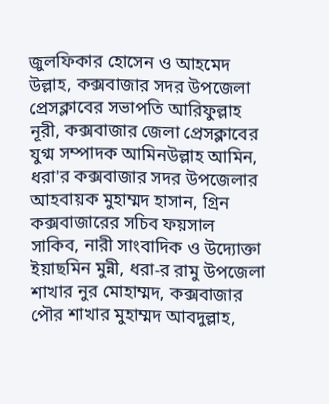জুলফিকার হোসেন ও আহমেদ উল্লাহ, কক্সবাজার সদর উপজেলা প্রেসক্লাবের সভাপতি আরিফুল্লাহ নূরী, কক্সবাজার জেলা প্রেসক্লাবের যুগ্ম সম্পাদক আমিনউল্লাহ আমিন, ধরা'র কক্সবাজার সদর উপজেলার আহবায়ক মুহাম্মদ হাসান, গ্রিন কক্সবাজারের সচিব ফয়সাল সাকিব, নারী সাংবাদিক ও উদ্যোক্তা ইয়াছমিন মুন্নী, ধরা-র রামু উপজেলা শাখার নুর মোহাম্মদ, কক্সবাজার পৌর শাখার মুহাম্মদ আবদুল্লাহ,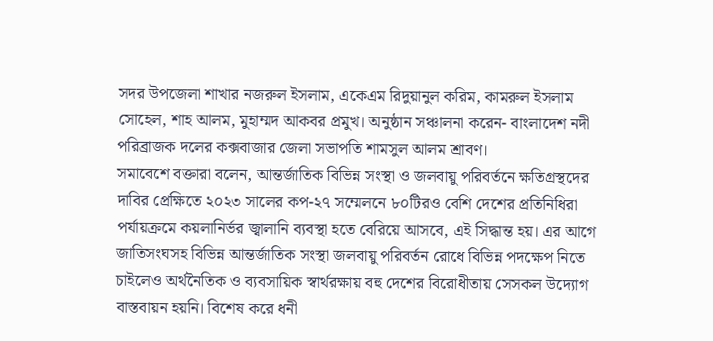সদর উপজেলা শাখার নজরুল ইসলাম, একেএম রিদুয়ানুল করিম, কামরুল ইসলাম সোহেল, শাহ আলম, মুহাম্মদ আকবর প্রমুখ। অনুষ্ঠান সঞ্চালনা করেন- বাংলাদেশ নদী পরিব্রাজক দলের কক্সবাজার জেলা সভাপতি শামসুল আলম শ্রাবণ।
সমাবেশে বক্তারা বলেন, আন্তর্জাতিক বিভিন্ন সংস্থা ও জলবায়ু পরিবর্তনে ক্ষতিগ্রস্থদের দাবির প্রেক্ষিতে ২০২৩ সালের কপ-২৭ সম্মেলনে ৮০টিরও বেশি দেশের প্রতিনিধিরা পর্যায়ক্রমে কয়লানির্ভর জ্বালানি ব্যবস্থা হতে বেরিয়ে আসবে, এই সিদ্ধান্ত হয়। এর আগে জাতিসংঘসহ বিভিন্ন আন্তর্জাতিক সংস্থা জলবায়ু পরিবর্তন রোধে বিভিন্ন পদক্ষেপ নিতে চাইলেও অর্থনৈতিক ও ব্যবসায়িক স্বার্থরক্ষায় বহু দেশের বিরোধীতায় সেসকল উদ্যোগ বাস্তবায়ন হয়নি। বিশেষ করে ধনী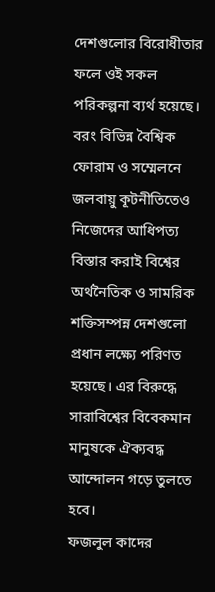দেশগুলোর বিরোধীতার ফলে ওই সকল পরিকল্পনা ব্যর্থ হয়েছে। বরং বিভিন্ন বৈশ্বিক ফোরাম ও সম্মেলনে জলবায়ু কূটনীতিতেও নিজেদের আধিপত্য বিস্তার করাই বিশ্বের অর্থনৈতিক ও সামরিক শক্তিসম্পন্ন দেশগুলো প্রধান লক্ষ্যে পরিণত হয়েছে। এর বিরুদ্ধে সারাবিশ্বের বিবেকমান মানুষকে ঐক্যবদ্ধ আন্দোলন গড়ে তুলতে হবে।
ফজলুল কাদের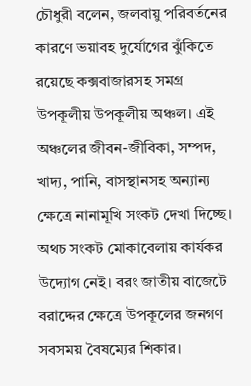চৌধুরী বলেন, জলবায়ু পরিবর্তনের কারণে ভয়াবহ দুর্যোগের ঝুঁকিতে রয়েছে কক্সবাজারসহ সমগ্র উপকূলীয় উপকূলীয় অঞ্চল। এই অঞ্চলের জীবন-জীবিকা, সম্পদ, খাদ্য, পানি, বাসস্থানসহ অন্যান্য ক্ষেত্রে নানামূখি সংকট দেখা দিচ্ছে। অথচ সংকট মোকাবেলায় কার্যকর উদ্যোগ নেই। বরং জাতীয় বাজেটে বরাদ্দের ক্ষেত্রে উপকূলের জনগণ সবসময় বৈষম্যের শিকার।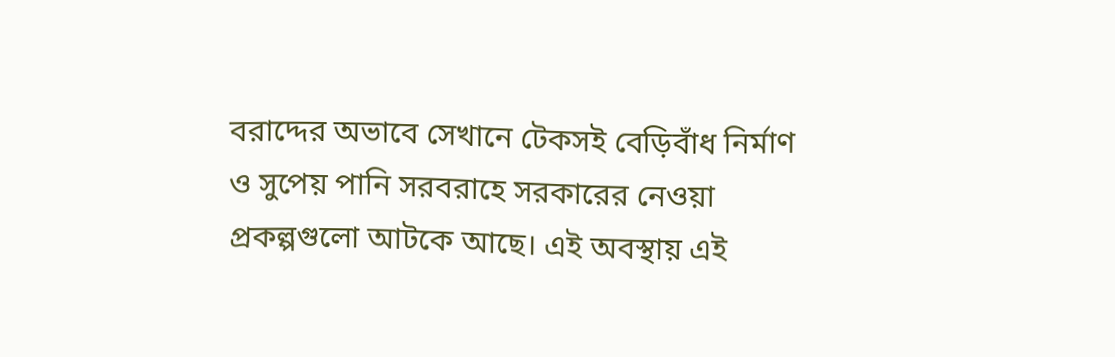বরাদ্দের অভাবে সেখানে টেকসই বেড়িবাঁধ নির্মাণ ও সুপেয় পানি সরবরাহে সরকারের নেওয়া প্রকল্পগুলো আটকে আছে। এই অবস্থায় এই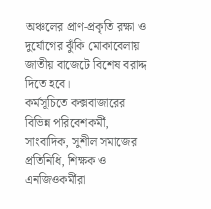অঞ্চলের প্রাণ-প্রকৃতি রক্ষা ও দুর্যোগের ঝুঁকি মোকাবেলায় জাতীয় বাজেটে বিশেষ বরাদ্দ দিতে হবে।
কর্মসূচিতে কক্সবাজারের বিভিন্ন পরিবেশকর্মী, সাংবাদিক, সুশীল সমাজের প্রতিনিধি, শিক্ষক ও এনজিওকর্মীরা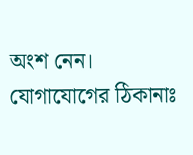অংশ নেন।
যোগাযোগের ঠিকানাঃ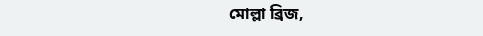মোল্লা ব্রিজ,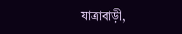যাত্রাবাড়ী,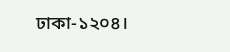ঢাকা-১২০৪।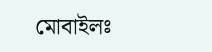মোবাইলঃ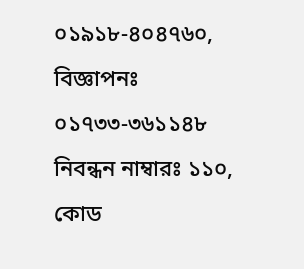০১৯১৮-৪০৪৭৬০, বিজ্ঞাপনঃ ০১৭৩৩-৩৬১১৪৮
নিবন্ধন নাম্বারঃ ১১০, কোড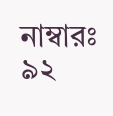নাম্বারঃ ৯২